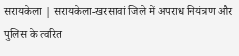सरायकेला | सरायकेला-खरसावां जिले में अपराध नियंत्रण और पुलिस के त्वरित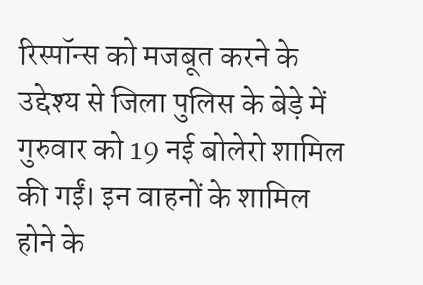रिस्पॉन्स को मजबूत करने के उद्देश्य से जिला पुलिस के बेड़े में गुरुवार को 19 नई बोलेरो शामिल की गईं। इन वाहनों के शामिल होने के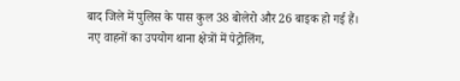बाद जिले में पुलिस के पास कुल 38 बोलेरो और 26 बाइक हो गई हैं। नए वाहनों का उपयोग थाना क्षेत्रों में पेट्रोलिंग,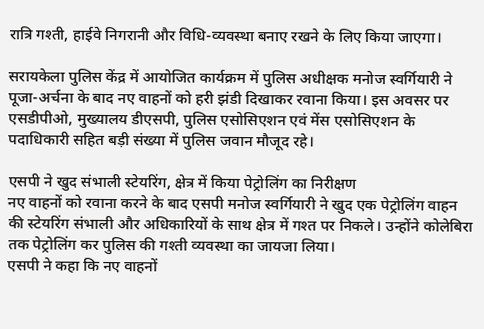रात्रि गश्ती, हाईवे निगरानी और विधि-व्यवस्था बनाए रखने के लिए किया जाएगा।

सरायकेला पुलिस केंद्र में आयोजित कार्यक्रम में पुलिस अधीक्षक मनोज स्वर्गियारी ने पूजा-अर्चना के बाद नए वाहनों को हरी झंडी दिखाकर रवाना किया। इस अवसर पर एसडीपीओ, मुख्यालय डीएसपी, पुलिस एसोसिएशन एवं मेंस एसोसिएशन के पदाधिकारी सहित बड़ी संख्या में पुलिस जवान मौजूद रहे।

एसपी ने खुद संभाली स्टेयरिंग, क्षेत्र में किया पेट्रोलिंग का निरीक्षण
नए वाहनों को रवाना करने के बाद एसपी मनोज स्वर्गियारी ने खुद एक पेट्रोलिंग वाहन की स्टेयरिंग संभाली और अधिकारियों के साथ क्षेत्र में गश्त पर निकले। उन्होंने कोलेबिरा तक पेट्रोलिंग कर पुलिस की गश्ती व्यवस्था का जायजा लिया।
एसपी ने कहा कि नए वाहनों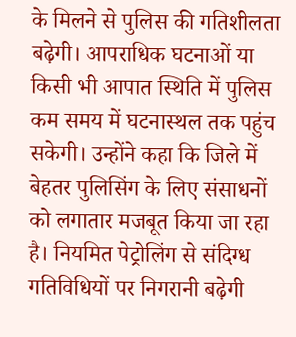के मिलने से पुलिस की गतिशीलता बढ़ेगी। आपराधिक घटनाओं या किसी भी आपात स्थिति में पुलिस कम समय में घटनास्थल तक पहुंच सकेगी। उन्होंने कहा कि जिले में बेहतर पुलिसिंग के लिए संसाधनों को लगातार मजबूत किया जा रहा है। नियमित पेट्रोलिंग से संदिग्ध गतिविधियों पर निगरानी बढ़ेगी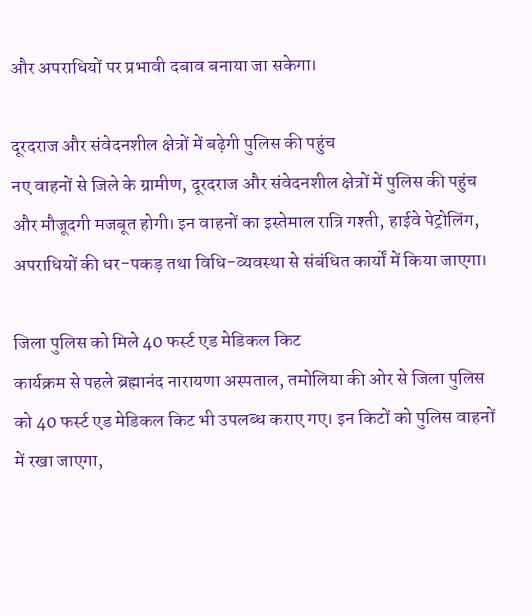और अपराधियों पर प्रभावी दबाव बनाया जा सकेगा।

दूरदराज और संवेदनशील क्षेत्रों में बढ़ेगी पुलिस की पहुंच
नए वाहनों से जिले के ग्रामीण, दूरदराज और संवेदनशील क्षेत्रों में पुलिस की पहुंच और मौजूदगी मजबूत होगी। इन वाहनों का इस्तेमाल रात्रि गश्ती, हाईवे पेट्रोलिंग, अपराधियों की धर-पकड़ तथा विधि-व्यवस्था से संबंधित कार्यों में किया जाएगा।

जिला पुलिस को मिले 40 फर्स्ट एड मेडिकल किट
कार्यक्रम से पहले ब्रह्मानंद नारायणा अस्पताल, तमोलिया की ओर से जिला पुलिस को 40 फर्स्ट एड मेडिकल किट भी उपलब्ध कराए गए। इन किटों को पुलिस वाहनों में रखा जाएगा,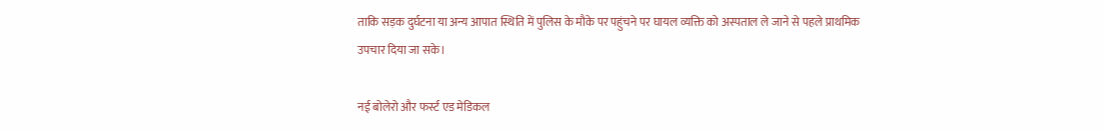ताकि सड़क दुर्घटना या अन्य आपात स्थिति में पुलिस के मौके पर पहुंचने पर घायल व्यक्ति को अस्पताल ले जाने से पहले प्राथमिक उपचार दिया जा सके।

नई बोलेरो और फर्स्ट एड मेडिकल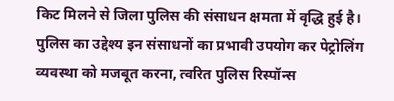किट मिलने से जिला पुलिस की संसाधन क्षमता में वृद्धि हुई है। पुलिस का उद्देश्य इन संसाधनों का प्रभावी उपयोग कर पेट्रोलिंग व्यवस्था को मजबूत करना, त्वरित पुलिस रिस्पॉन्स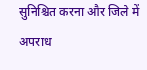सुनिश्चित करना और जिले में अपराध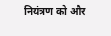नियंत्रण को और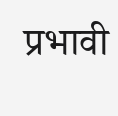प्रभावी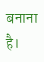बनाना है।